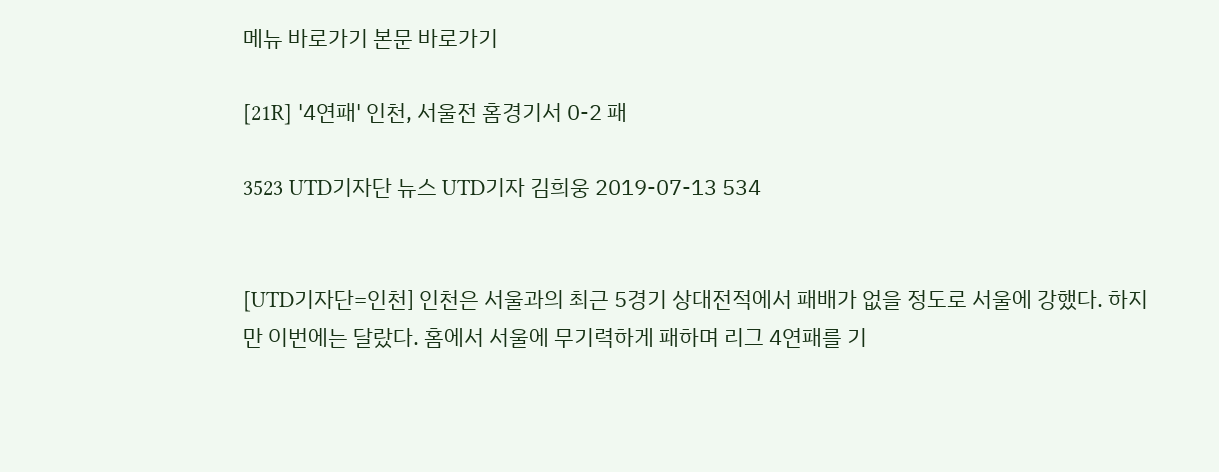메뉴 바로가기 본문 바로가기

[21R] '4연패' 인천, 서울전 홈경기서 0-2 패

3523 UTD기자단 뉴스 UTD기자 김희웅 2019-07-13 534


[UTD기자단=인천] 인천은 서울과의 최근 5경기 상대전적에서 패배가 없을 정도로 서울에 강했다. 하지만 이번에는 달랐다. 홈에서 서울에 무기력하게 패하며 리그 4연패를 기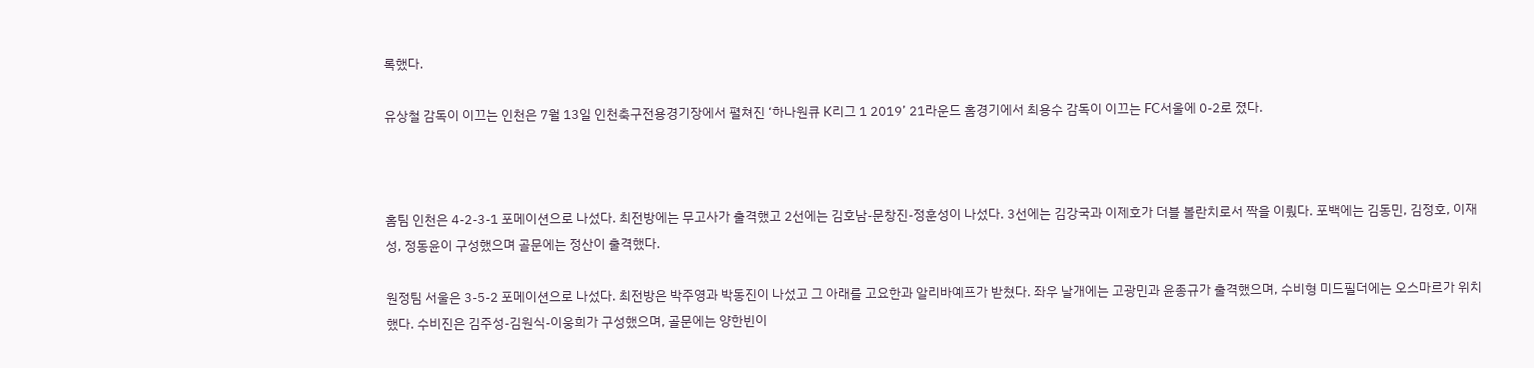록했다.

유상철 감독이 이끄는 인천은 7월 13일 인천축구전용경기장에서 펼쳐진 ‘하나원큐 K리그 1 2019’ 21라운드 홈경기에서 최용수 감독이 이끄는 FC서울에 0-2로 졌다.



홈팀 인천은 4-2-3-1 포메이션으로 나섰다. 최전방에는 무고사가 출격했고 2선에는 김호남-문창진-정훈성이 나섰다. 3선에는 김강국과 이제호가 더블 볼란치로서 짝을 이뤘다. 포백에는 김동민, 김정호, 이재성, 정동윤이 구성했으며 골문에는 정산이 출격했다.

원정팀 서울은 3-5-2 포메이션으로 나섰다. 최전방은 박주영과 박동진이 나섰고 그 아래를 고요한과 알리바예프가 받쳤다. 좌우 날개에는 고광민과 윤종규가 출격했으며, 수비형 미드필더에는 오스마르가 위치했다. 수비진은 김주성-김원식-이웅희가 구성했으며, 골문에는 양한빈이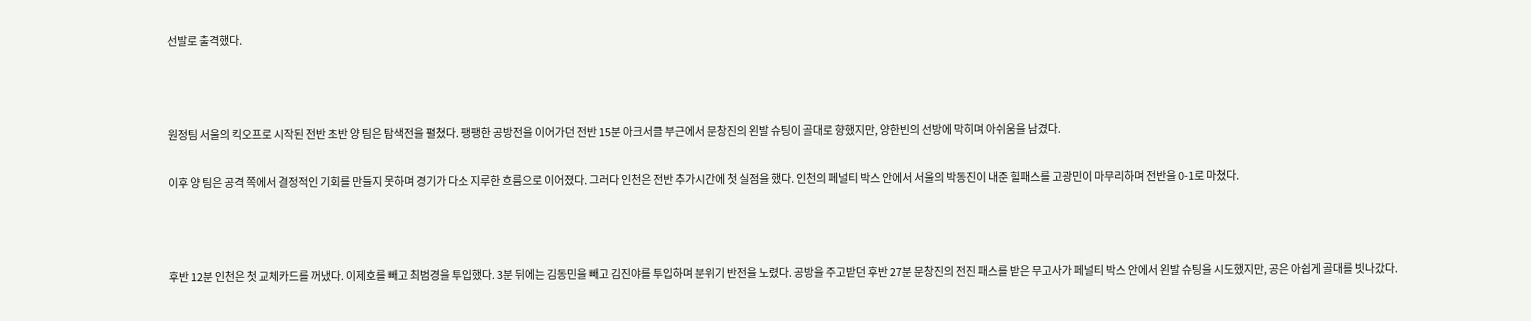선발로 출격했다.



원정팀 서울의 킥오프로 시작된 전반 초반 양 팀은 탐색전을 펼쳤다. 팽팽한 공방전을 이어가던 전반 15분 아크서클 부근에서 문창진의 왼발 슈팅이 골대로 향했지만, 양한빈의 선방에 막히며 아쉬움을 남겼다.

이후 양 팀은 공격 쪽에서 결정적인 기회를 만들지 못하며 경기가 다소 지루한 흐름으로 이어졌다. 그러다 인천은 전반 추가시간에 첫 실점을 했다. 인천의 페널티 박스 안에서 서울의 박동진이 내준 힐패스를 고광민이 마무리하며 전반을 0-1로 마쳤다.



후반 12분 인천은 첫 교체카드를 꺼냈다. 이제호를 빼고 최범경을 투입했다. 3분 뒤에는 김동민을 빼고 김진야를 투입하며 분위기 반전을 노렸다. 공방을 주고받던 후반 27분 문창진의 전진 패스를 받은 무고사가 페널티 박스 안에서 왼발 슈팅을 시도했지만, 공은 아쉽게 골대를 빗나갔다.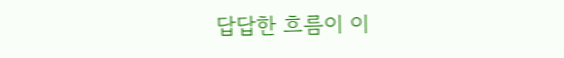답답한 흐름이 이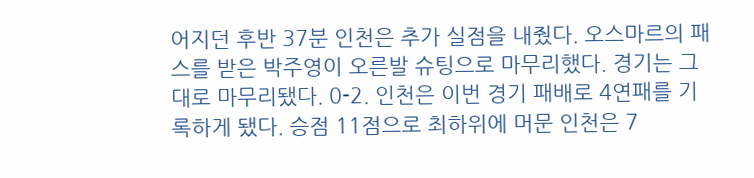어지던 후반 37분 인천은 추가 실점을 내줬다. 오스마르의 패스를 받은 박주영이 오른발 슈팅으로 마무리했다. 경기는 그대로 마무리됐다. 0-2. 인천은 이번 경기 패배로 4연패를 기록하게 됐다. 승점 11점으로 최하위에 머문 인천은 7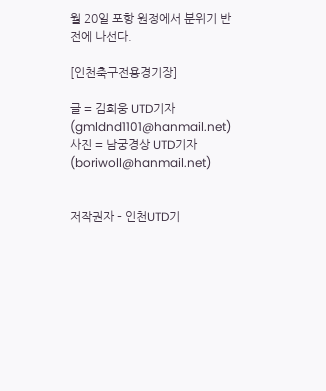월 20일 포항 원정에서 분위기 반전에 나선다.

[인천축구전용경기장]

글 = 김희웅 UTD기자 (gmldnd1101@hanmail.net)
사진 = 남궁경상 UTD기자 (boriwoll@hanmail.net)


저작권자 – 인천UTD기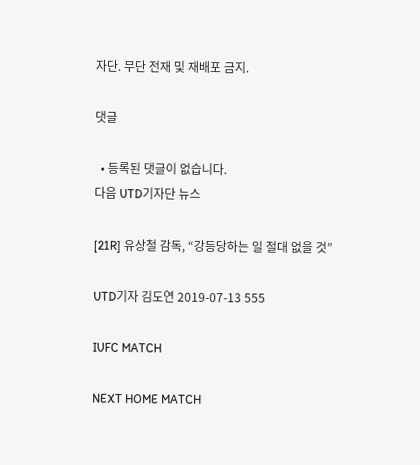자단. 무단 전재 및 재배포 금지.

댓글

  • 등록된 댓글이 없습니다.
다음 UTD기자단 뉴스

[21R] 유상철 감독, “강등당하는 일 절대 없을 것”

UTD기자 김도연 2019-07-13 555

IUFC MATCH

NEXT HOME MATCH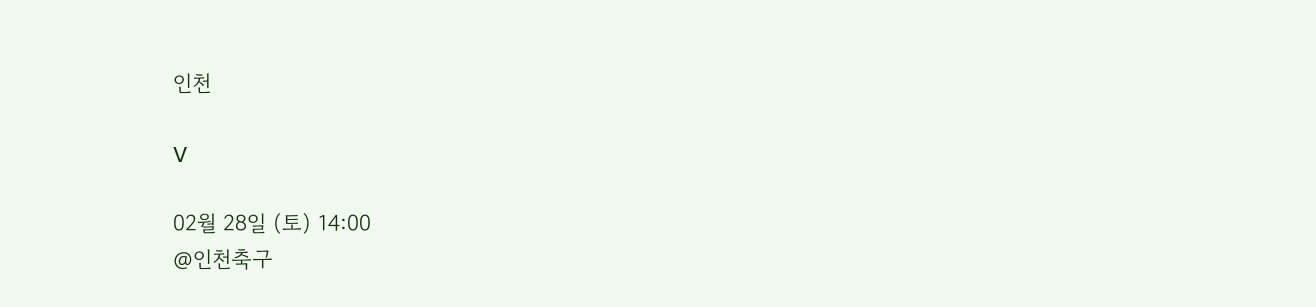인천

V

02월 28일 (토) 14:00
@인천축구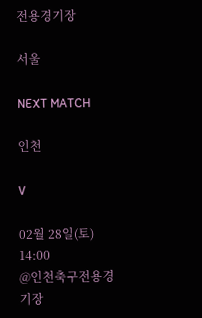전용경기장

서울

NEXT MATCH

인천

V

02월 28일(토) 14:00
@인천축구전용경기장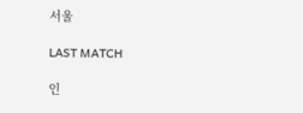서울

LAST MATCH

인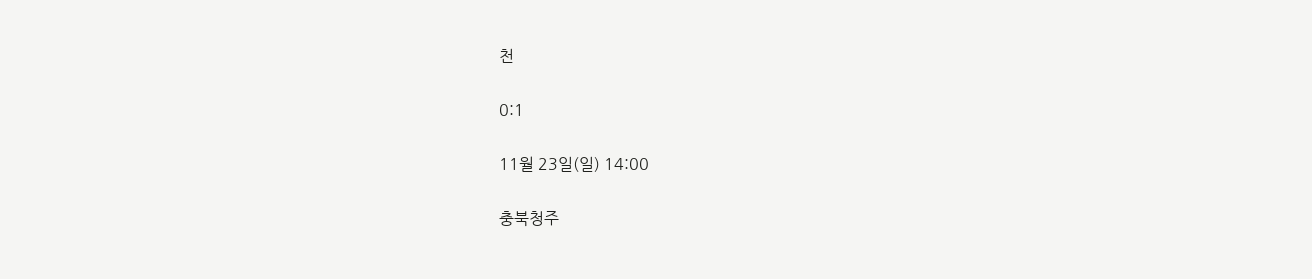천

0:1

11월 23일(일) 14:00

충북청주